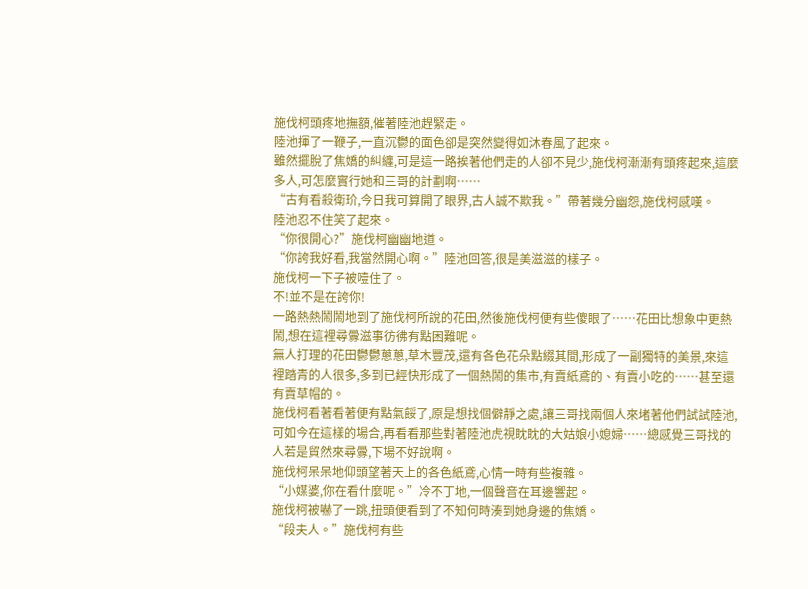施伐柯頭疼地撫額,催著陸池趕緊走。
陸池揮了一鞭子,一直沉鬱的面色卻是突然變得如沐春風了起來。
雖然擺脫了焦嬌的糾纏,可是這一路挨著他們走的人卻不見少,施伐柯漸漸有頭疼起來,這麼多人,可怎麼實行她和三哥的計劃啊……
“古有看殺衛玠,今日我可算開了眼界,古人誠不欺我。”帶著幾分幽怨,施伐柯感嘆。
陸池忍不住笑了起來。
“你很開心?”施伐柯幽幽地道。
“你誇我好看,我當然開心啊。”陸池回答,很是美滋滋的樣子。
施伐柯一下子被噎住了。
不!並不是在誇你!
一路熱熱鬧鬧地到了施伐柯所說的花田,然後施伐柯便有些傻眼了……花田比想象中更熱鬧,想在這裡尋釁滋事彷彿有點困難呢。
無人打理的花田鬱鬱蔥蔥,草木豐茂,還有各色花朵點綴其間,形成了一副獨特的美景,來這裡踏青的人很多,多到已經快形成了一個熱鬧的集市,有賣紙鳶的、有賣小吃的……甚至還有賣草帽的。
施伐柯看著看著便有點氣餒了,原是想找個僻靜之處,讓三哥找兩個人來堵著他們試試陸池,可如今在這樣的場合,再看看那些對著陸池虎視眈眈的大姑娘小媳婦……總感覺三哥找的人若是貿然來尋釁,下場不好說啊。
施伐柯呆呆地仰頭望著天上的各色紙鳶,心情一時有些複雜。
“小媒婆,你在看什麼呢。”冷不丁地,一個聲音在耳邊響起。
施伐柯被嚇了一跳,扭頭便看到了不知何時湊到她身邊的焦嬌。
“段夫人。”施伐柯有些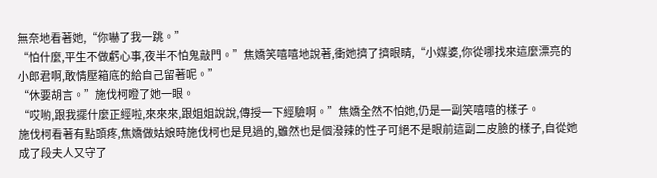無奈地看著她,“你嚇了我一跳。”
“怕什麼,平生不做虧心事,夜半不怕鬼敲門。”焦嬌笑嘻嘻地說著,衝她擠了擠眼睛,“小媒婆,你從哪找來這麼漂亮的小郎君啊,敢情壓箱底的給自己留著呢。”
“休要胡言。”施伐柯瞪了她一眼。
“哎喲,跟我擺什麼正經啦,來來來,跟姐姐說說,傳授一下經驗啊。”焦嬌全然不怕她,仍是一副笑嘻嘻的樣子。
施伐柯看著有點頭疼,焦嬌做姑娘時施伐柯也是見過的,雖然也是個潑辣的性子可絕不是眼前這副二皮臉的樣子,自從她成了段夫人又守了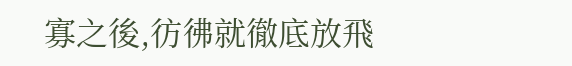寡之後,彷彿就徹底放飛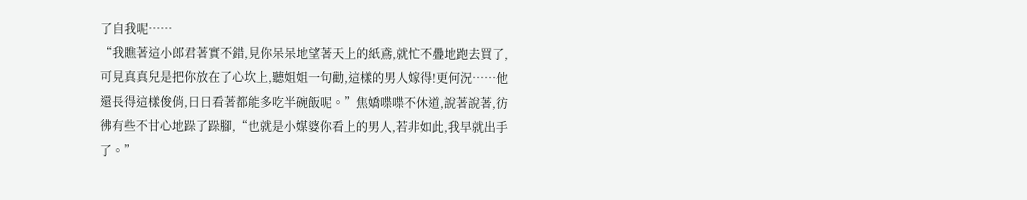了自我呢……
“我瞧著這小郎君著實不錯,見你呆呆地望著天上的紙鳶,就忙不疊地跑去買了,可見真真兒是把你放在了心坎上,聽姐姐一句勸,這樣的男人嫁得!更何況……他還長得這樣俊俏,日日看著都能多吃半碗飯呢。”焦嬌喋喋不休道,說著說著,彷彿有些不甘心地跺了跺腳,“也就是小媒婆你看上的男人,若非如此,我早就出手了。”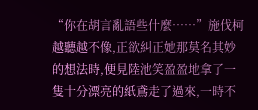“你在胡言亂語些什麼……”施伐柯越聽越不像,正欲糾正她那莫名其妙的想法時,便見陸池笑盈盈地拿了一隻十分漂亮的紙鳶走了過來,一時不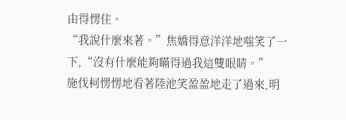由得愣住。
“我說什麼來著。”焦嬌得意洋洋地嗤笑了一下,“沒有什麼能夠瞞得過我這雙眼睛。”
施伐柯愣愣地看著陸池笑盈盈地走了過來,明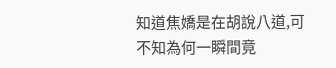知道焦嬌是在胡說八道,可不知為何一瞬間竟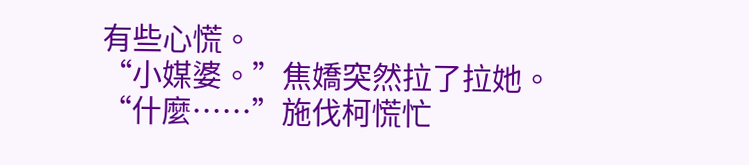有些心慌。
“小媒婆。”焦嬌突然拉了拉她。
“什麼……”施伐柯慌忙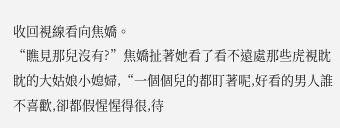收回視線看向焦嬌。
“瞧見那兒沒有?”焦嬌扯著她看了看不遠處那些虎視眈眈的大姑娘小媳婦,“一個個兒的都盯著呢,好看的男人誰不喜歡,卻都假惺惺得很,待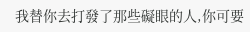我替你去打發了那些礙眼的人,你可要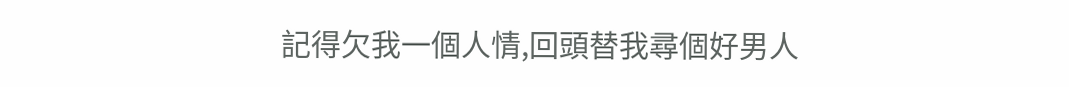記得欠我一個人情,回頭替我尋個好男人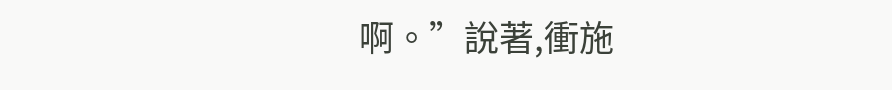啊。”說著,衝施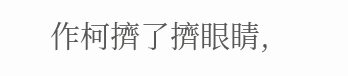作柯擠了擠眼睛,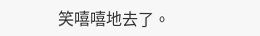笑嘻嘻地去了。